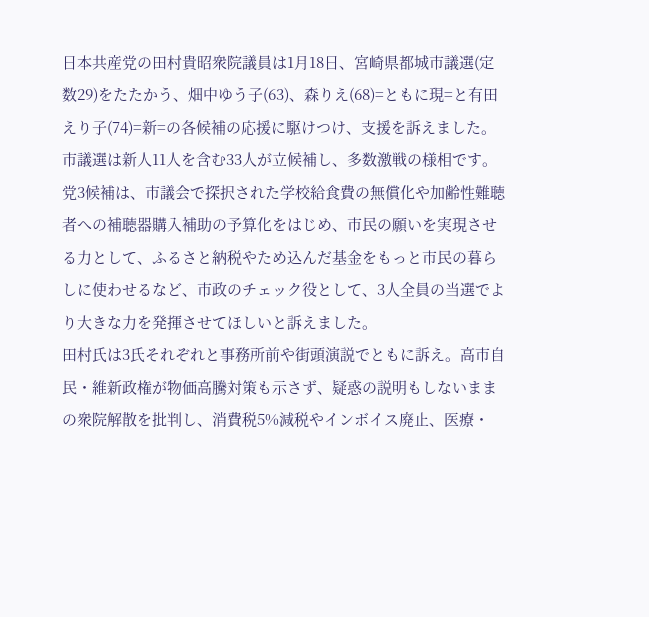日本共産党の田村貴昭衆院議員は1月18日、宮崎県都城市議選(定数29)をたたかう、畑中ゆう子(63)、森りえ(68)=ともに現=と有田えり子(74)=新=の各候補の応援に駆けつけ、支援を訴えました。
市議選は新人11人を含む33人が立候補し、多数激戦の様相です。党3候補は、市議会で探択された学校給食費の無償化や加齢性難聴者への補聴器購入補助の予算化をはじめ、市民の願いを実現させる力として、ふるさと納税やため込んだ基金をもっと市民の暮らしに使わせるなど、市政のチェック役として、3人全員の当選でより大きな力を発揮させてほしいと訴えました。
田村氏は3氏それぞれと事務所前や街頭演説でともに訴え。高市自民・維新政権が物価高騰対策も示さず、疑惑の説明もしないままの衆院解散を批判し、消費税5%減税やインボイス廃止、医療・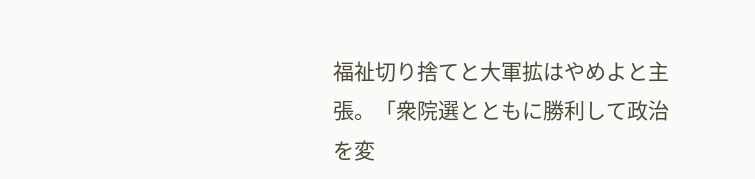福祉切り捨てと大軍拡はやめよと主張。「衆院選とともに勝利して政治を変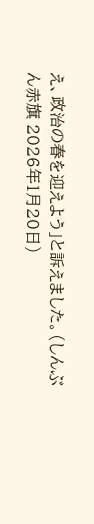え、政治の春を迎えよう」と訴えました。(しんぶん赤旗 2026年1月20日)